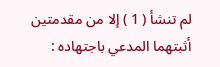لم تنشأ ( 1 ) إلا من مقدمتين أثبتهما المدعي باجتهاده :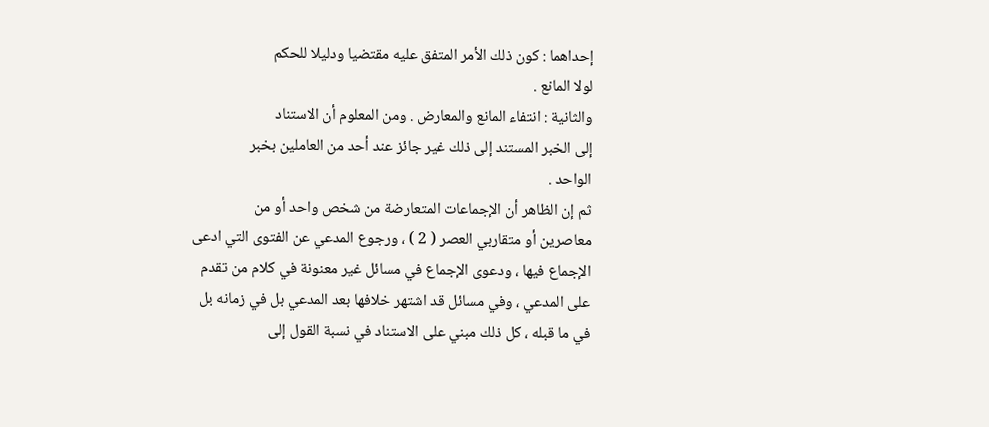إحداهما : كون ذلك الأمر المتفق عليه مقتضيا ودليلا للحكم
لولا المانع .
والثانية : انتفاء المانع والمعارض . ومن المعلوم أن الاستناد
إلى الخبر المستند إلى ذلك غير جائز عند أحد من العاملين بخبر
الواحد .
ثم إن الظاهر أن الإجماعات المتعارضة من شخص واحد أو من
معاصرين أو متقاربي العصر ( 2 ) ، ورجوع المدعي عن الفتوى التي ادعى
الإجماع فيها ، ودعوى الإجماع في مسائل غير معنونة في كلام من تقدم
على المدعي ، وفي مسائل قد اشتهر خلافها بعد المدعي بل في زمانه بل
في ما قبله ، كل ذلك مبني على الاستناد في نسبة القول إلى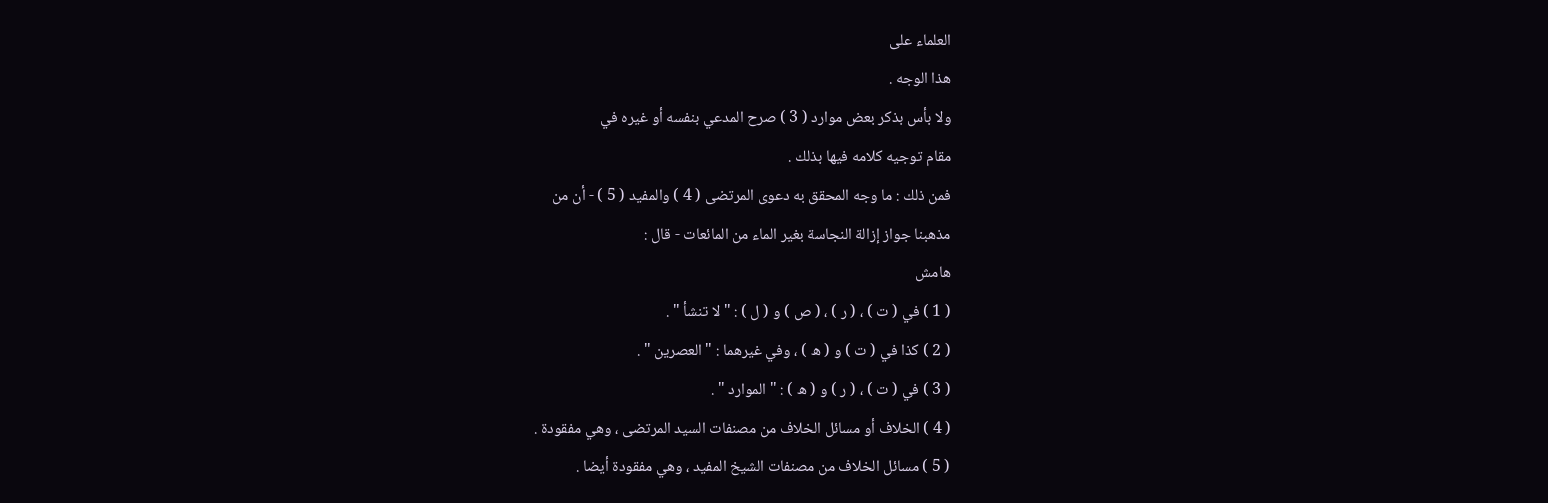العلماء على
هذا الوجه .
ولا بأس بذكر بعض موارد ( 3 ) صرح المدعي بنفسه أو غيره في
مقام توجيه كلامه فيها بذلك .
فمن ذلك : ما وجه المحقق به دعوى المرتضى ( 4 ) والمفيد ( 5 ) - أن من
مذهبنا جواز إزالة النجاسة بغير الماء من المائعات - قال :
هامش
( 1 ) في ( ت ) ، ( ر ) ، ( ص ) و ( ل ) : " لا تنشأ " .
( 2 ) كذا في ( ت ) و ( ه ) ، وفي غيرهما : " العصرين " .
( 3 ) في ( ت ) ، ( ر ) و ( ه ) : " الموارد " .
( 4 ) الخلاف أو مسائل الخلاف من مصنفات السيد المرتضى ، وهي مفقودة .
( 5 ) مسائل الخلاف من مصنفات الشيخ المفيد ، وهي مفقودة أيضا .